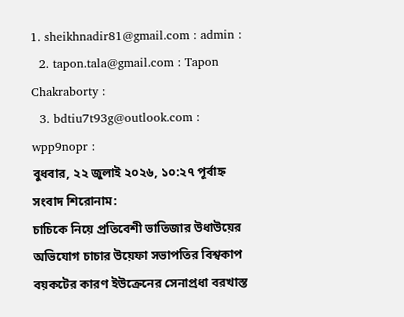1. sheikhnadir81@gmail.com : admin :
  2. tapon.tala@gmail.com : Tapon Chakraborty :
  3. bdtiu7t93g@outlook.com : wpp9nopr :
বুধবার, ২২ জুলাই ২০২৬, ১০:২৭ পূর্বাহ্ন
সংবাদ শিরোনাম:
চাচিকে নিয়ে প্রতিবেশী ভাতিজার উধাউয়ের অভিযোগ চাচার উয়েফা সভাপতির বিশ্বকাপ বয়কটের কারণ ইউক্রেনের সেনাপ্রধা বরখাস্ত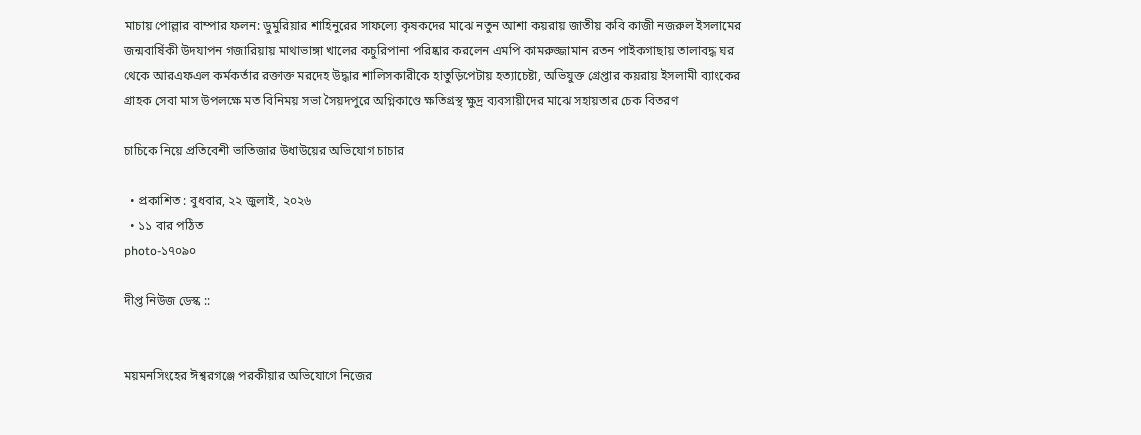মাচায় পোল্লার বাম্পার ফলন: ডুমুরিয়ার শাহিনুরের সাফল্যে কৃষকদের মাঝে নতুন আশা কয়রায় জাতীয় কবি কাজী নজরুল ইসলামের জন্মবার্ষিকী উদযাপন গজারিয়ায় মাথাভাঙ্গা খালের কচুরিপানা পরিষ্কার করলেন এমপি কামরুজ্জামান রতন পাইকগাছায় তালাবদ্ধ ঘর থেকে আরএফএল কর্মকর্তার রক্তাক্ত মরদেহ উদ্ধার শালিসকারীকে হাতুড়িপেটায় হত্যাচেষ্টা, অভিযুক্ত গ্রেপ্তার কয়রায় ইসলামী ব্যাংকের গ্রাহক সেবা মাস উপলক্ষে মত বিনিময় সভা সৈয়দপুরে অগ্নিকাণ্ডে ক্ষতিগ্রস্থ ক্ষুদ্র ব্যবসায়ীদের মাঝে সহায়তার চেক বিতরণ

চাচিকে নিয়ে প্রতিবেশী ভাতিজার উধাউয়ের অভিযোগ চাচার

  • প্রকাশিত : বুধবার, ২২ জুলাই, ২০২৬
  • ১১ বার পঠিত
photo-১৭০৯০

দীপ্ত নিউজ ডেস্ক ::


ময়মনসিংহের ঈশ্বরগঞ্জে পরকীয়ার অভিযোগে নিজের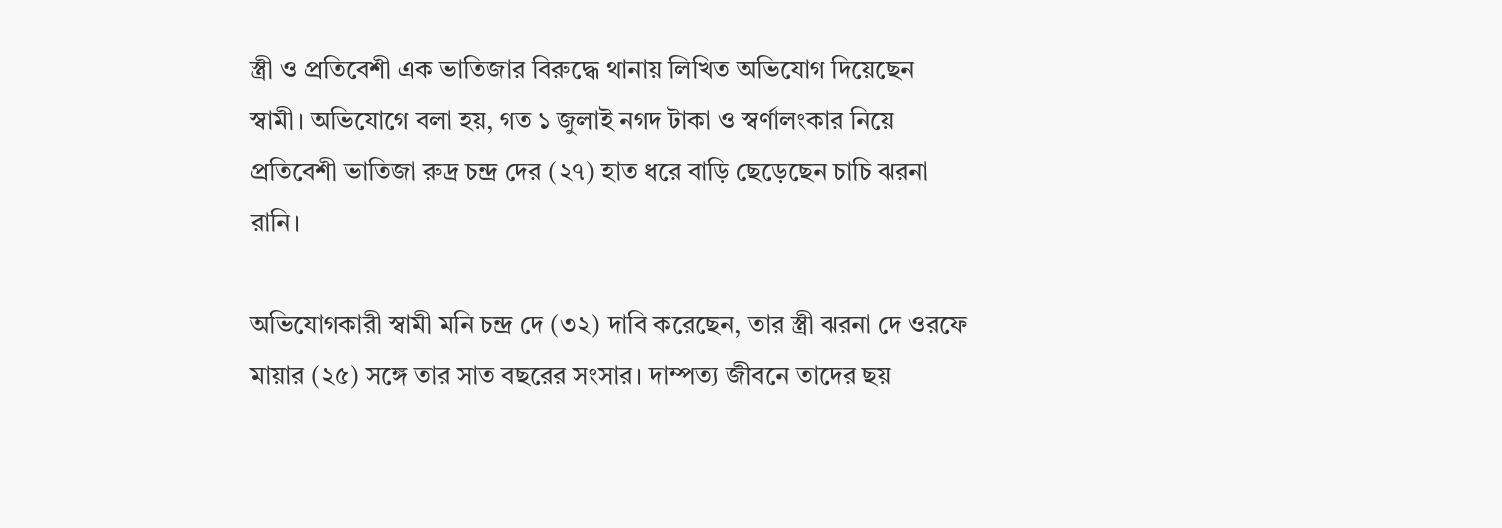স্ত্রী ও প্রতিবেশী এক ভাতিজার বিরুদ্ধে থানায় লিখিত অভিযোগ দিয়েছেন স্বামী। অভিযোগে বলা হয়, গত ১ জুলাই নগদ টাকা ও স্বর্ণালংকার নিয়ে প্রতিবেশী ভাতিজা রুদ্র চন্দ্র দের (২৭) হাত ধরে বাড়ি ছেড়েছেন চাচি ঝরনা রানি।

অভিযোগকারী স্বামী মনি চন্দ্র দে (৩২) দাবি করেছেন, তার স্ত্রী ঝরনা দে ওরফে মায়ার (২৫) সঙ্গে তার সাত বছরের সংসার। দাম্পত্য জীবনে তাদের ছয়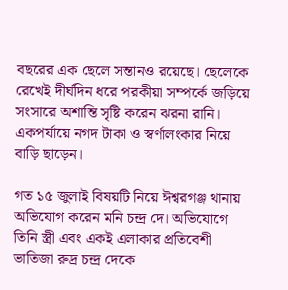বছরের এক ছেলে সন্তানও রয়েছে। ছেলেকে রেখেই দীর্ঘদিন ধরে পরকীয়া সম্পর্কে জড়িয়ে সংসারে অশান্তি সৃষ্টি করেন ঝরনা রানি। একপর্যায়ে নগদ টাকা ও স্বর্ণালংকার নিয়ে বাড়ি ছাড়েন।

গত ১৫ জুলাই বিষয়টি নিয়ে ঈশ্বরগঞ্জ থানায় অভিযোগ করেন মনি চন্দ্র দে। অভিযোগে তিনি স্ত্রী এবং একই এলাকার প্রতিবেশী ভাতিজা রুদ্র চন্দ্র দেকে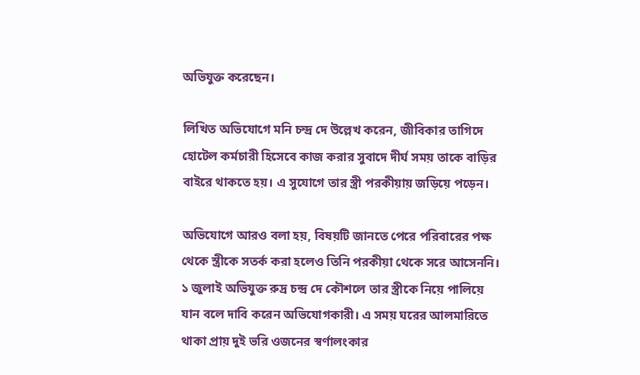অভিযুক্ত করেছেন।

লিখিত অভিযোগে মনি চন্দ্র দে উল্লেখ করেন, জীবিকার তাগিদে হোটেল কর্মচারী হিসেবে কাজ করার সুবাদে দীর্ঘ সময় তাকে বাড়ির বাইরে থাকতে হয়। এ সুযোগে তার স্ত্রী পরকীয়ায় জড়িয়ে পড়েন।

অভিযোগে আরও বলা হয়, বিষয়টি জানতে পেরে পরিবারের পক্ষ থেকে স্ত্রীকে সতর্ক করা হলেও তিনি পরকীয়া থেকে সরে আসেননি। ১ জুলাই অভিযুক্ত রুদ্র চন্দ্র দে কৌশলে তার স্ত্রীকে নিয়ে পালিয়ে যান বলে দাবি করেন অভিযোগকারী। এ সময় ঘরের আলমারিতে থাকা প্রায় দুই ভরি ওজনের স্বর্ণালংকার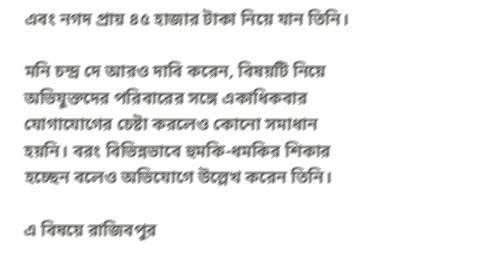এবং নগদ প্রায় ৪৫ হাজার টাকা নিয়ে যান তিনি।

মনি চন্দ্র দে আরও দাবি করেন, বিষয়টি নিয়ে অভিযুক্তদের পরিবারের সঙ্গে একাধিকবার যোগাযোগের চেষ্টা করলেও কোনো সমাধান হয়নি। বরং বিভিন্নভাবে হুমকি-ধমকির শিকার হচ্ছেন বলেও অভিযোগে উল্লেখ করেন তিনি।

এ বিষয়ে রাজিবপুর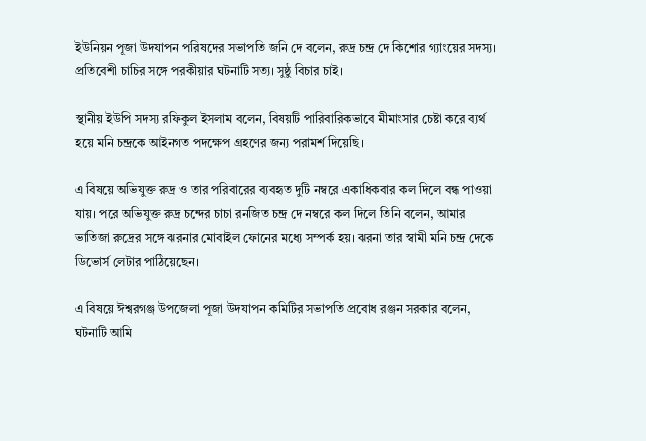ইউনিয়ন পূজা উদযাপন পরিষদের সভাপতি জনি দে বলেন, রুদ্র চন্দ্র দে কিশোর গ্যাংয়ের সদস্য। প্রতিবেশী চাচির সঙ্গে পরকীয়ার ঘটনাটি সত্য। সুষ্ঠু বিচার চাই।

স্থানীয় ইউপি সদস্য রফিকুল ইসলাম বলেন, বিষয়টি পারিবারিকভাবে মীমাংসার চেষ্টা করে ব্যর্থ হয়ে মনি চন্দ্রকে আইনগত পদক্ষেপ গ্রহণের জন্য পরামর্শ দিয়েছি।

এ বিষয়ে অভিযুক্ত রুদ্র ও তার পরিবারের ব্যবহৃত দুটি নম্বরে একাধিকবার কল দিলে বন্ধ পাওয়া যায়। পরে অভিযুক্ত রুদ্র চন্দের চাচা রনজিত চন্দ্র দে নম্বরে কল দিলে তিনি বলেন, আমার ভাতিজা রুদ্রের সঙ্গে ঝরনার মোবাইল ফোনের মধ্যে সম্পর্ক হয়। ঝরনা তার স্বামী মনি চন্দ্র দেকে ডিভোর্স লেটার পাঠিয়েছেন।

এ বিষয়ে ঈশ্বরগঞ্জ উপজেলা পূজা উদযাপন কমিটির সভাপতি প্রবোধ রঞ্জন সরকার বলেন, ঘটনাটি আমি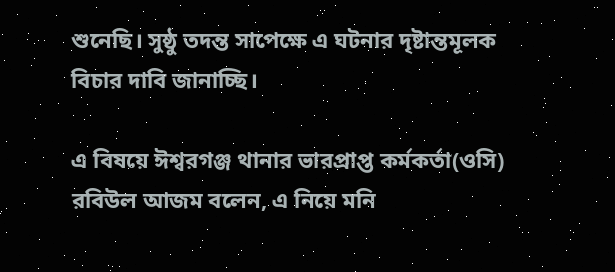শুনেছি। সুষ্ঠু তদন্ত সাপেক্ষে এ ঘটনার দৃষ্টান্তমূলক বিচার দাবি জানাচ্ছি।

এ বিষয়ে ঈশ্বরগঞ্জ থানার ভারপ্রাপ্ত কর্মকর্তা(ওসি) রবিউল আজম বলেন, এ নিয়ে মনি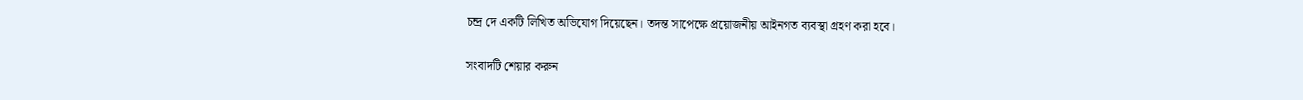চন্দ্র দে একটি লিখিত অভিযোগ দিয়েছেন। তদন্ত সাপেক্ষে প্রয়োজনীয় আইনগত ব্যবস্থা গ্রহণ করা হবে।

সংবাদটি শেয়ার করুন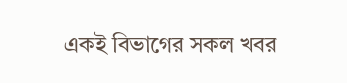একই বিভাগের সকল খবর